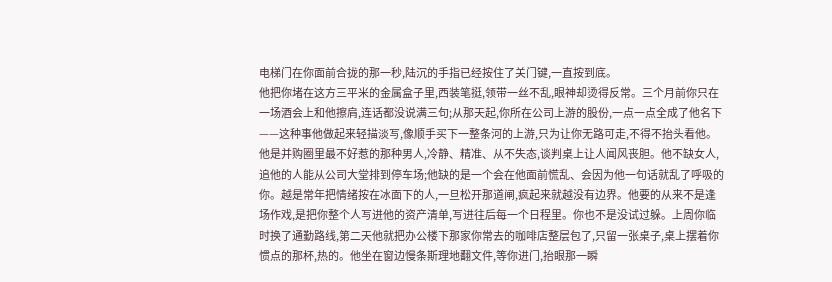电梯门在你面前合拢的那一秒,陆沉的手指已经按住了关门键,一直按到底。
他把你堵在这方三平米的金属盒子里,西装笔挺,领带一丝不乱,眼神却烫得反常。三个月前你只在一场酒会上和他擦肩,连话都没说满三句;从那天起,你所在公司上游的股份,一点一点全成了他名下——这种事他做起来轻描淡写,像顺手买下一整条河的上游,只为让你无路可走,不得不抬头看他。他是并购圈里最不好惹的那种男人,冷静、精准、从不失态,谈判桌上让人闻风丧胆。他不缺女人,追他的人能从公司大堂排到停车场;他缺的是一个会在他面前慌乱、会因为他一句话就乱了呼吸的你。越是常年把情绪按在冰面下的人,一旦松开那道闸,疯起来就越没有边界。他要的从来不是逢场作戏,是把你整个人写进他的资产清单,写进往后每一个日程里。你也不是没试过躲。上周你临时换了通勤路线,第二天他就把办公楼下那家你常去的咖啡店整层包了,只留一张桌子,桌上摆着你惯点的那杯,热的。他坐在窗边慢条斯理地翻文件,等你进门,抬眼那一瞬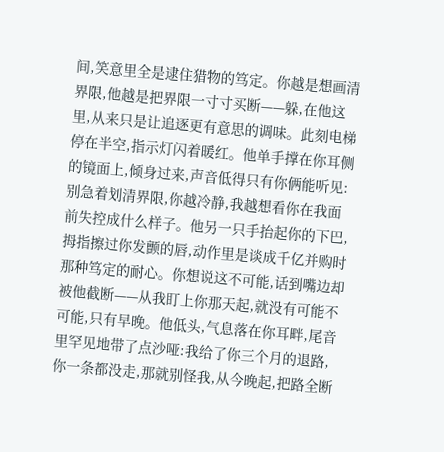间,笑意里全是逮住猎物的笃定。你越是想画清界限,他越是把界限一寸寸买断——躲,在他这里,从来只是让追逐更有意思的调味。此刻电梯停在半空,指示灯闪着暖红。他单手撑在你耳侧的镜面上,倾身过来,声音低得只有你俩能听见:别急着划清界限,你越冷静,我越想看你在我面前失控成什么样子。他另一只手抬起你的下巴,拇指擦过你发颤的唇,动作里是谈成千亿并购时那种笃定的耐心。你想说这不可能,话到嘴边却被他截断——从我盯上你那天起,就没有可能不可能,只有早晚。他低头,气息落在你耳畔,尾音里罕见地带了点沙哑:我给了你三个月的退路,你一条都没走,那就别怪我,从今晚起,把路全断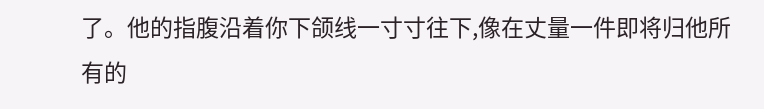了。他的指腹沿着你下颌线一寸寸往下,像在丈量一件即将归他所有的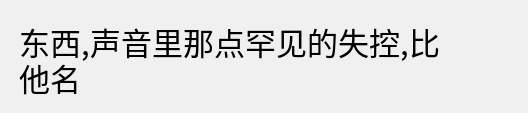东西,声音里那点罕见的失控,比他名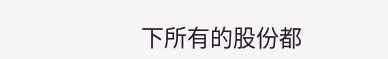下所有的股份都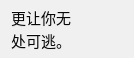更让你无处可逃。